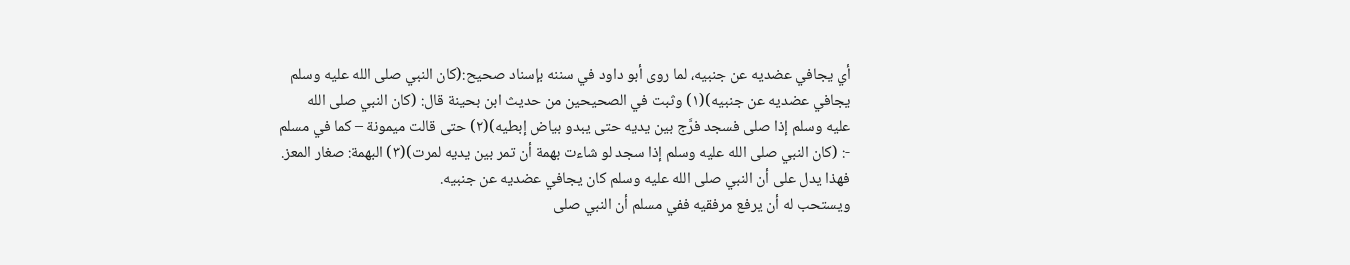أي يجافي عضديه عن جنبيه، لما روى أبو داود في سننه بإسناد صحيح:(كان النبي صلى الله عليه وسلم يجافي عضديه عن جنبيه)(١) وثبت في الصحيحين من حديث ابن بحينة قال: (كان النبي صلى الله عليه وسلم إذا صلى فسجد فرَّج بين يديه حتى يبدو بياض إبطيه)(٢) حتى قالت ميمونة – كما في مسلم -: (كان النبي صلى الله عليه وسلم إذا سجد لو شاءت بهمة أن تمر بين يديه لمرت)(٣) البهمة: صغار المعز.
فهذا يدل على أن النبي صلى الله عليه وسلم كان يجافي عضديه عن جنبيه.
ويستحب له أن يرفع مرفقيه ففي مسلم أن النبي صلى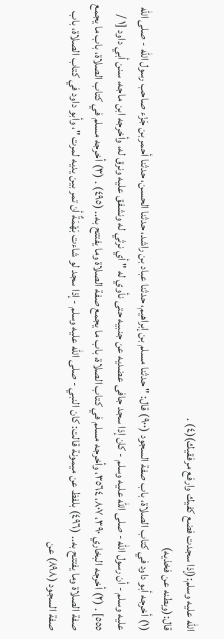الله عليه وسلم:(إذا سجدت فضع كفيك وارفع مرفقيك)(٤) .
قال:(وبطنه عن فخذيه)
(١) أخرجه أبو داود في كتاب الصلاة، باب صفة السجود (٩٠٠) قال: " حدثنا مسلم بن إبراهيم، حدثنا عباد بن راشد، حدثنا الحسن، حدثنا أحمر بن جَزْء صاحب رسول الله - صلى الله عليه وسلم - أن رسول الله - صلى الله عليه وسلم - كان إذا سجد جافى عضديه عن جنبيه حتى نأوي له " أي نرثي له ونشفق عليه ونرق له، وأخرجه ابن ماجه، سنن أبي داود [١ / ٥٥٥] . (٢) أخرجه البخاري ٣٩٠، ٨٠٧، ٣٥٦٤، وأخرجه مسلم في كتاب الصلاة، باب ما يجمع صفة الصلاة وما يفتتح به.. (٤٩٥) . (٣) أخرجه مسلم في كتاب الصلاة، باب ما يجمع صفة الصلاة وما يفتتح به.. (٤٩٦) بلفظ عن ميمونة قالت: كان النبي - صلى الله عليه وسلم - إذا سجد لو شاءت بَهْمَةٌ أن تمر بين يديه لمرت "، وأبو داود في كتاب الصلاة، باب صفة السجود (٨٩٨) عن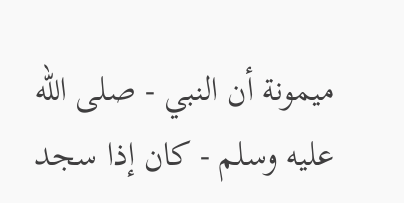ميمونة أن النبي - صلى الله عليه وسلم - كان إذا سجد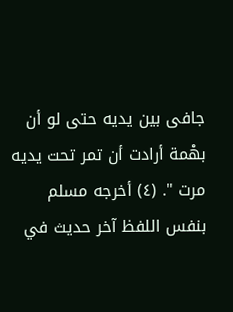جافى بين يديه حتى لو أن بهْمة أرادت أن تمر تحت يديه مرت ". (٤) أخرجه مسلم بنفس اللفظ آخر حديث في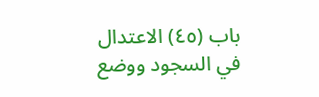باب (٤٥) الاعتدال في السجود ووضع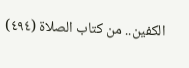الكفين.. من كتاب الصلاة (٤٩٤)